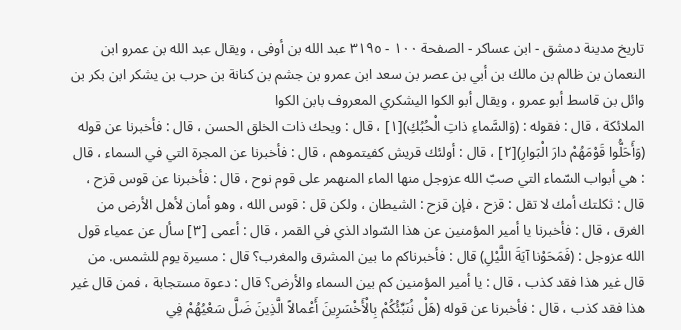تاريخ مدينة دمشق - ابن عساكر - الصفحة ١٠٠ - ٣١٩٥ عبد الله بن أوفى ، ويقال عبد الله بن عمرو ابن النعمان بن ظالم بن مالك بن أبي بن عصر بن سعد ابن عمرو بن جشم بن كنانة بن حرب بن يشكر ابن بكر بن وائل بن قاسط أبو عمرو ، ويقال أبو الكوا اليشكري المعروف بابن الكوا
الملائكة ، قال : فقوله : (وَالسَّماءِ ذاتِ الْحُبُكِ)[١] ، قال : ويحك ذات الخلق الحسن ، قال : فأخبرنا عن قوله (وَأَحَلُّوا قَوْمَهُمْ دارَ الْبَوارِ)[٢] ، قال : أولئك قريش كفيتموهم ، قال : فأخبرنا عن المجرة التي في السماء ، قال : هي أبواب السّماء التي صبّ الله عزوجل منها الماء المنهمر على قوم نوح ، قال : فأخبرنا عن قوس قزح ، قال : ثكلتك أمك لا تقل : قزح ، فإن قزح : الشيطان ، ولكن قل : قوس الله ، وهو أمان لأهل الأرض من الغرق ، قال : فأخبرنا يا أمير المؤمنين عن هذا السّواد الذي في القمر ، قال : أعمى [٣] سأل عن عمياء قول الله عزوجل : (فَمَحَوْنا آيَةَ اللَّيْلِ) قال : فأخبرناكم ما بين المشرق والمغرب؟ قال : مسيرة يوم للشمس. من قال غير هذا فقد كذب ، قال : يا أمير المؤمنين كم بين السماء والأرض؟ قال : دعوة مستجابة ، فمن قال غير هذا فقد كذب ، قال : فأخبرنا عن قوله (هَلْ نُنَبِّئُكُمْ بِالْأَخْسَرِينَ أَعْمالاً الَّذِينَ ضَلَّ سَعْيُهُمْ فِي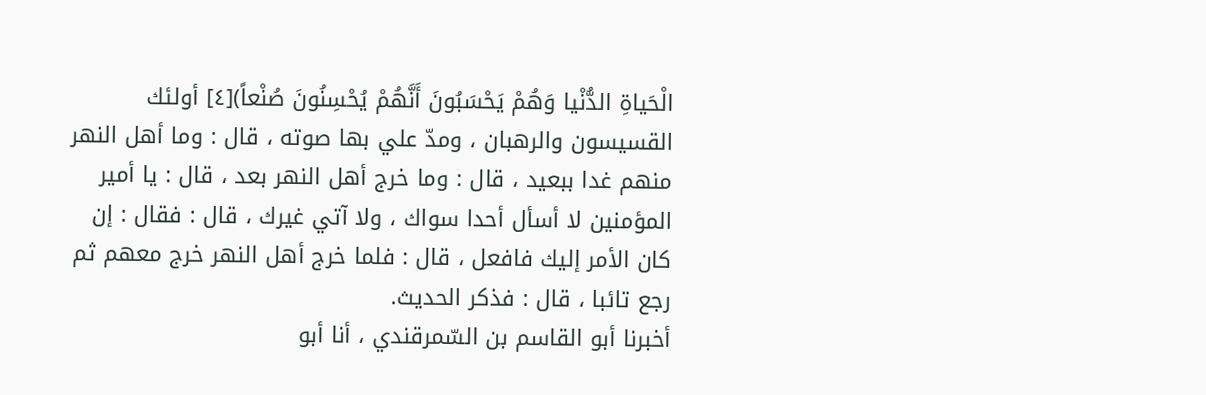الْحَياةِ الدُّنْيا وَهُمْ يَحْسَبُونَ أَنَّهُمْ يُحْسِنُونَ صُنْعاً)[٤] أولئك القسيسون والرهبان ، ومدّ علي بها صوته ، قال : وما أهل النهر منهم غدا ببعيد ، قال : وما خرج أهل النهر بعد ، قال : يا أمير المؤمنين لا أسأل أحدا سواك ، ولا آتي غيرك ، قال : فقال : إن كان الأمر إليك فافعل ، قال : فلما خرج أهل النهر خرج معهم ثم رجع تائبا ، قال : فذكر الحديث.
أخبرنا أبو القاسم بن السّمرقندي ، أنا أبو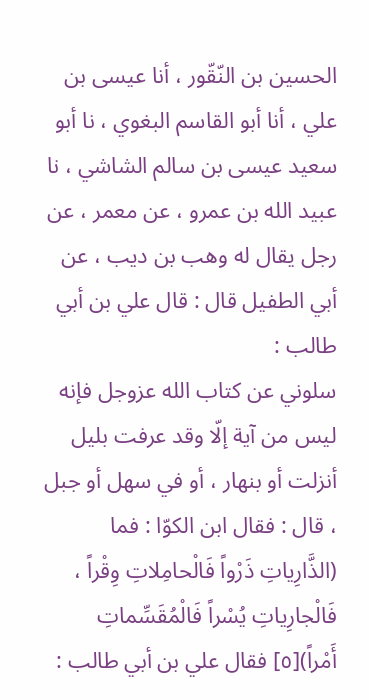الحسين بن النّقّور ، أنا عيسى بن علي ، أنا أبو القاسم البغوي ، نا أبو سعيد عيسى بن سالم الشاشي ، نا عبيد الله بن عمرو ، عن معمر ، عن رجل يقال له وهب بن ديب ، عن أبي الطفيل قال : قال علي بن أبي طالب :
سلوني عن كتاب الله عزوجل فإنه ليس من آية إلّا وقد عرفت بليل أنزلت أو بنهار ، أو في سهل أو جبل ، قال : فقال ابن الكوّا : فما (الذَّارِياتِ ذَرْواً فَالْحامِلاتِ وِقْراً ، فَالْجارِياتِ يُسْراً فَالْمُقَسِّماتِ أَمْراً)[٥] فقال علي بن أبي طالب :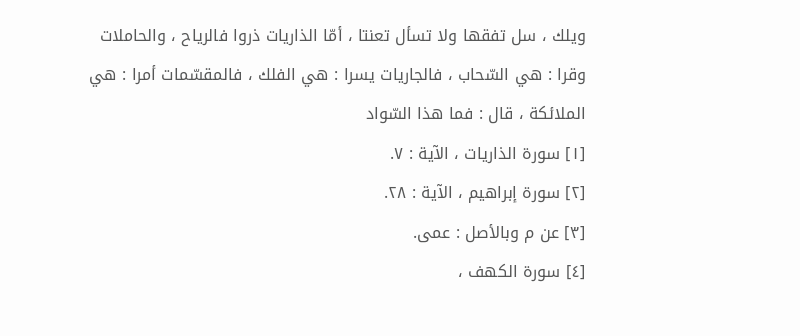ويلك ، سل تفقها ولا تسأل تعنتا ، أمّا الذاريات ذروا فالرياح ، والحاملات وقرا : هي السّحاب ، فالجاريات يسرا : هي الفلك ، فالمقسّمات أمرا : هي الملائكة ، قال : فما هذا السّواد
[١] سورة الذاريات ، الآية : ٧.
[٢] سورة إبراهيم ، الآية : ٢٨.
[٣] عن م وبالأصل : عمى.
[٤] سورة الكهف ،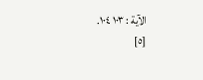الآية : ١٠٣ ١٠٤.
[٥]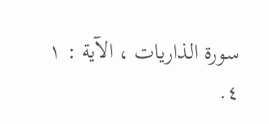سورة الذاريات ، الآية : ١ ٤.